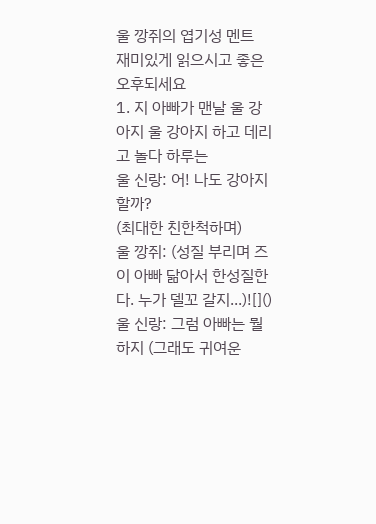울 깡쥐의 엽기성 멘트
재미있게 읽으시고 좋은 오후되세요
1. 지 아빠가 맨날 울 강아지 울 강아지 하고 데리고 놀다 하루는
울 신랑: 어! 나도 강아지 할까?
(최대한 친한척하며)
울 깡쥐: (성질 부리며 즈이 아빠 닮아서 한성질한다. 누가 델꼬 갈지...)![]()
울 신랑: 그럼 아빠는 뭘 하지 (그래도 귀여운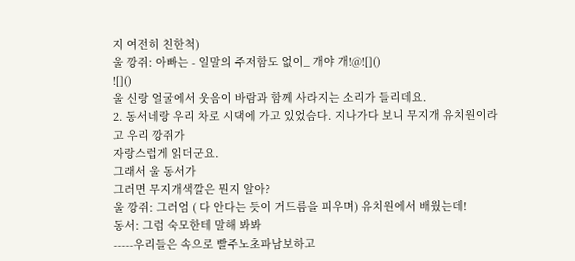지 여전히 친한척)
울 깡쥐: 아빠는 - 일말의 주저함도 없이_ 개야 개!@![]()
![]()
울 신랑 얼굴에서 웃음이 바람과 함께 사라지는 소리가 들리데요.
2. 동서네랑 우리 차로 시댁에 가고 있었슴다. 지나가다 보니 무지개 유치원이라고 우리 깡쥐가
자랑스럽게 읽더군요.
그래서 울 동서가
그러면 무지개색깔은 뭔지 알아?
울 깡쥐: 그러엄 ( 다 안다는 듯이 거드름을 피우며) 유치원에서 배웠는데!
동서: 그럼 숙모한테 말해 봐봐
-----우리들은 속으로 빨주노초파남보하고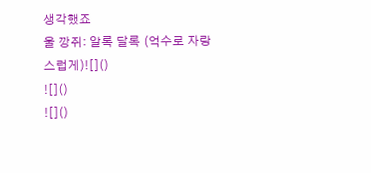생각했죠
울 깡쥐: 알록 달록 (억수로 자랑스럽게)![]()
![]()
![]()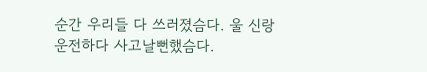순간 우리들 다 쓰러졌슴다. 울 신랑 운전하다 사고날뻔했슴다.